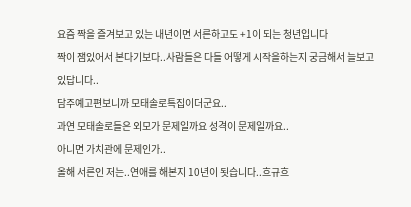요즘 짝을 즐겨보고 있는 내년이면 서른하고도 +1이 되는 청년입니다
짝이 잼있어서 본다기보다..사람들은 다들 어떻게 시작을하는지 궁금해서 늘보고있답니다..
담주예고편보니까 모태솔로특집이더군요..
과연 모태솔로들은 외모가 문제일까요 성격이 문제일까요..
아니면 가치관에 문제인가..
올해 서른인 저는..연애를 해본지 10년이 됫습니다..흐규흐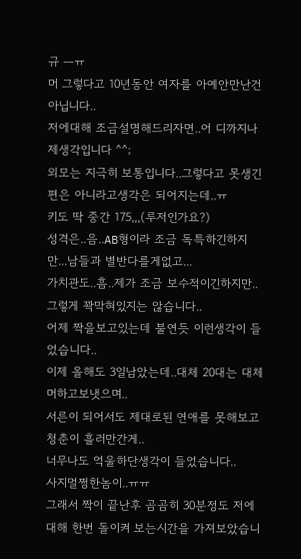규 ㅡㅠ
머 그렇다고 10년동안 여자를 아예안만난건아닙니다..
저에대해 조금설명해드리자면..어 디까지나 제생각입니다 ^^;
외모는 지극히 보통입니다..그렇다고 못생긴편은 아니라고생각은 되어지는데..ㅠ
키도 딱 중간 175,,,(루저인가요?)
성격은..음..AB형이라 조금 독특하긴하지만...남들과 별반다를게없고...
가치관도..흠..제가 조금 보수적이긴하지만..그렇게 꽉막혀있지는 않습니다..
어제 짝을보고있는데 불연듯 이런생각이 들었습니다..
이제 올해도 3일남았는데..대체 20대는 대체 머하고보냇으며..
서른이 되어서도 제대로된 연애를 못해보고 청춘이 흘러만간게..
너무나도 억울하단생각이 들었습니다..
사지멀쩡한놈이..ㅠㅠ
그래서 짝이 끝난후 곰곰히 30분정도 저에대해 한번 돌이켜 보는시간을 가져보았습니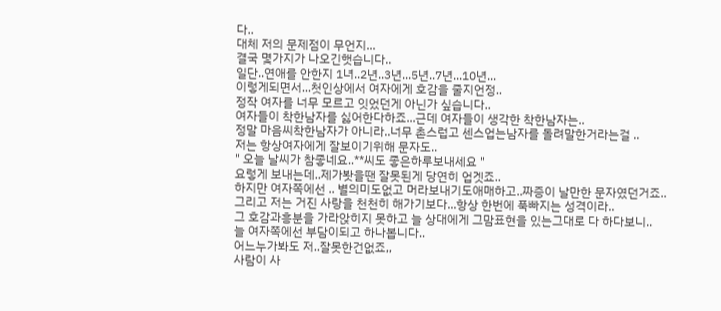다..
대체 저의 문제점이 무언지...
결국 몇가지가 나오긴햇습니다..
일단..연애를 안한지 1녀..2년..3년...5년..7년...10년...
이렇게되면서...첫인상에서 여자에게 호감을 줄지언정..
정작 여자를 너무 모르고 잇었던게 아닌가 싶습니다..
여자들이 착한남자를 싫어한다하죠...근데 여자들이 생각한 착한남자는..
정말 마음씨착한남자가 아니라..너무 촌스럽고 센스업는남자를 돌려말한거라는걸 ..
저는 항상여자에게 잘보이기위해 문자도..
" 오늘 날씨가 참좋네요..**씨도 좋은하루보내세요 "
요렇게 보내는데..제가봣을땐 잘못된게 당연히 업겟죠..
하지만 여자쪽에선 .. 별의미도없고 머라보내기도애매하고..짜증이 날만한 문자였던거죠..
그리고 저는 거진 사랑을 천천히 해가기보다...항상 한번에 푹빠지는 성격이라..
그 호감과흥분을 가라앉히지 못하고 늘 상대에게 그맘표현을 있는그대로 다 하다보니..
늘 여자쪽에선 부담이되고 하나봅니다..
어느누가봐도 저..잘못한건없죠,,
사람이 사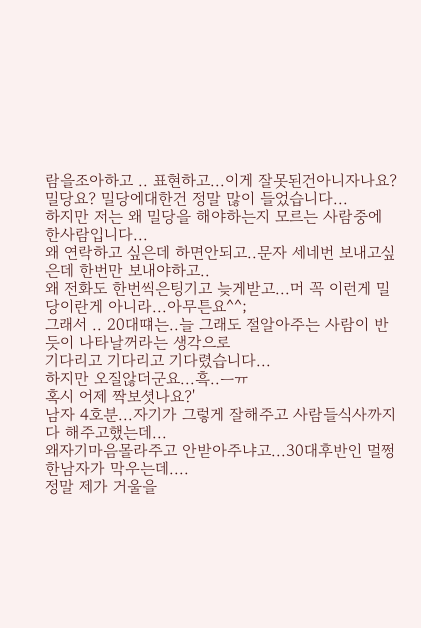람을조아하고 .. 표현하고...이게 잘못된건아니자나요?
밀당요? 밀당에대한건 정말 많이 들었습니다...
하지만 저는 왜 밀당을 해야하는지 모르는 사람중에 한사람입니다...
왜 연락하고 싶은데 하면안되고..문자 세네번 보내고싶은데 한번만 보내야하고..
왜 전화도 한번씩은팅기고 늦게받고...머 꼭 이런게 밀당이란게 아니라...아무튼요^^;
그래서 .. 20대떄는..늘 그래도 절알아주는 사람이 반듯이 나타날꺼라는 생각으로
기다리고 기다리고 기다렸습니다...
하지만 오질않더군요...흑..ㅡㅠ
혹시 어제 짝보셧나요?'
남자 4호분...자기가 그렇게 잘해주고 사람들식사까지 다 해주고했는데...
왜자기마음몰라주고 안받아주냐고...30대후반인 멀쩡한남자가 막우는데....
정말 제가 거울을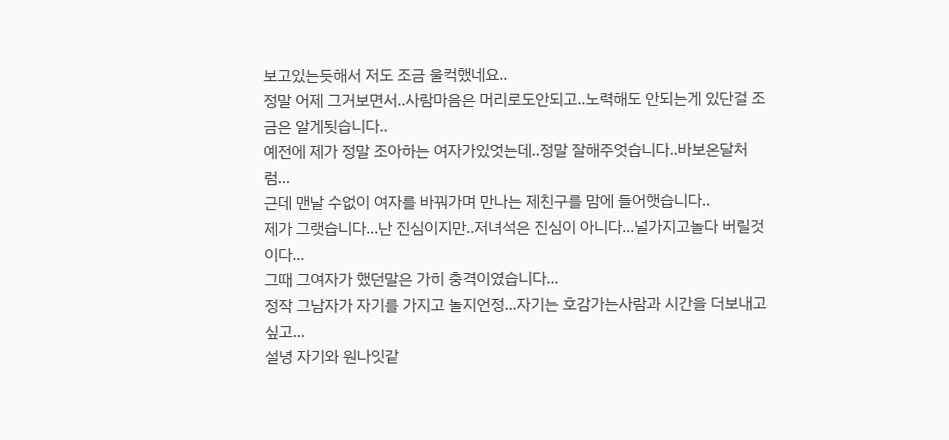보고있는듯해서 저도 조금 울컥했네요..
정말 어제 그거보면서..사람마음은 머리로도안되고..노력해도 안되는게 있단걸 조금은 알게됫습니다..
예전에 제가 정말 조아하는 여자가있엇는데..정말 잘해주엇습니다..바보온달처럼...
근데 맨날 수없이 여자를 바꿔가며 만나는 제친구를 맘에 들어햇습니다..
제가 그랫습니다...난 진심이지만..저녀석은 진심이 아니다...널가지고놀다 버릴것이다...
그때 그여자가 했던말은 가히 충격이였습니다...
정작 그남자가 자기를 가지고 놀지언정...자기는 호감가는사람과 시간을 더보내고싶고...
설녕 자기와 원나잇같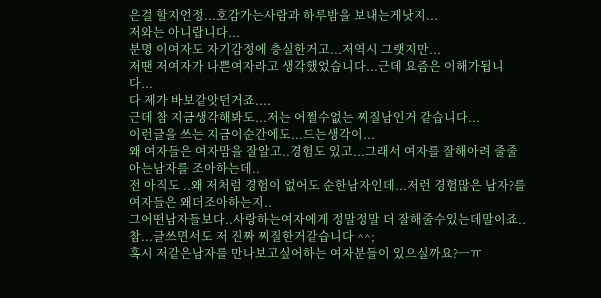은걸 할지언정...호감가는사람과 하루밤을 보내는게낫지...
저와는 아니랍니다...
분명 이여자도 자기감정에 충실한거고...저역시 그랫지만...
저땐 저여자가 나쁜여자라고 생각했었습니다...근데 요즘은 이해가됩니다...
다 제가 바보같앗던거죠....
근데 참 지금생각해봐도...저는 어쩔수없는 찌질남인거 같습니다...
이런글을 쓰는 지금이순간에도...드는생각이...
왜 여자들은 여자맘을 잘알고..경험도 있고...그래서 여자를 잘해아려 줄줄아는남자를 조아하는데..
전 아직도 ..왜 저처럼 경험이 없어도 순한남자인데...저런 경험많은 남자?를 여자들은 왜더조아하는지..
그어떤남자들보다..사랑하는여자에게 정말정말 더 잘해줄수있는데말이죠..
참...글쓰면서도 저 진짜 찌질한거같습니다 ^^;
혹시 저같은남자를 만나보고싶어하는 여자분들이 있으실까요?ㅡㅠ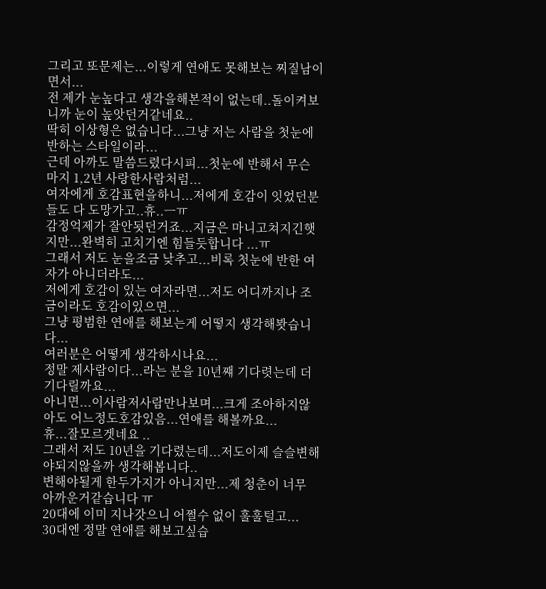그리고 또문제는...이렇게 연애도 못해보는 찌질남이면서...
전 제가 눈높다고 생각을해본적이 없는데..돌이켜보니까 눈이 높앗던거같네요..
딱히 이상형은 없습니다...그냥 저는 사람을 첫눈에 반하는 스타일이라...
근데 아까도 말씀드렸다시피...첫눈에 반해서 무슨 마지 1,2년 사랑한사람처럼...
여자에게 호감표현을하니...저에게 호감이 잇었던분들도 다 도망가고..휴..ㅡㅠ
감정억제가 잘안됫던거죠...지금은 마니고쳐지긴햇지만...완벽히 고치기엔 힘들듯합니다 ...ㅠ
그래서 저도 눈을조금 낮추고...비록 첫눈에 반한 여자가 아니더라도...
저에게 호감이 있는 여자라면...저도 어디까지나 조금이라도 호감이있으면...
그냥 평범한 연애를 해보는게 어떻지 생각해봣습니다...
여러분은 어떻게 생각하시나요...
정말 제사람이다...라는 분을 10년쨰 기다렷는데 더 기다릴까요...
아니면...이사람저사람만나보며...크게 조아하지않아도 어느정도호감있음...연애를 해볼까요...
휴...잘모르겟네요 ..
그래서 저도 10년을 기다렸는데...저도이제 슬슬변해야되지않을까 생각해봅니다..
변해야될게 한두가지가 아니지만...제 청춘이 너무 아까운거같습니다 ㅠ
20대에 이미 지나갓으니 어쩔수 없이 훌훌털고...
30대엔 정말 연애를 해보고싶습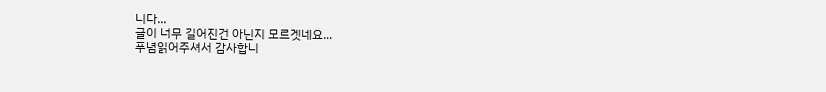니다...
글이 너무 길어진건 아닌지 모르겟네요...
푸념읽어주셔서 감사합니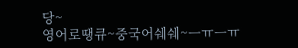당~
영어로땡큐~중국어쉐쉐~ㅡㅠㅡㅠ